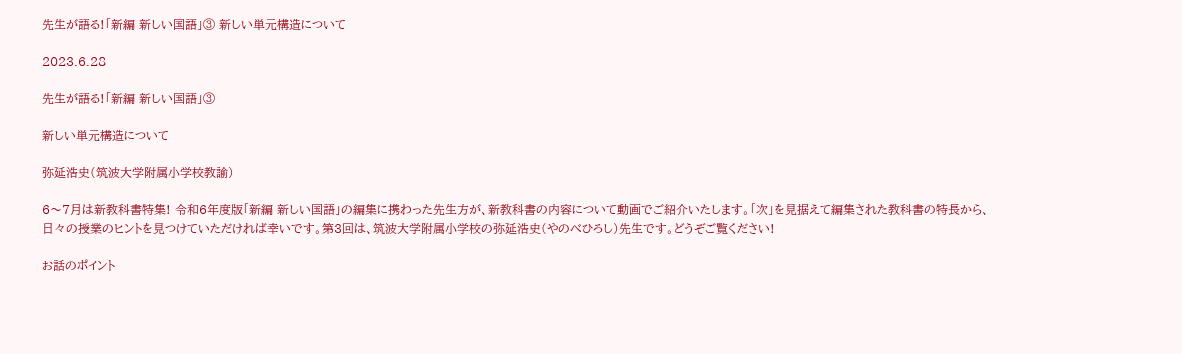先生が語る!「新編 新しい国語」③ 新しい単元構造について

2023.6.28

先生が語る!「新編 新しい国語」③

新しい単元構造について

弥延浩史(筑波大学附属小学校教諭)

6〜7月は新教科書特集! 令和6年度版「新編 新しい国語」の編集に携わった先生方が、新教科書の内容について動画でご紹介いたします。「次」を見据えて編集された教科書の特長から、日々の授業のヒントを見つけていただければ幸いです。第3回は、筑波大学附属小学校の弥延浩史(やのべひろし)先生です。どうぞご覧ください!

お話のポイント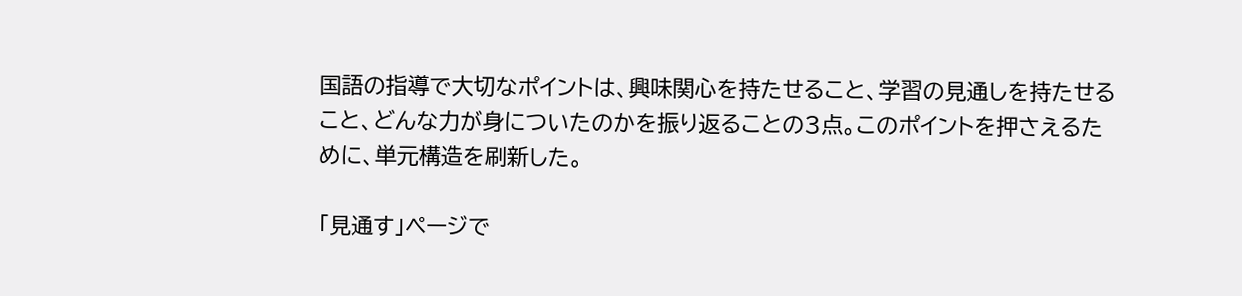国語の指導で大切なポイントは、興味関心を持たせること、学習の見通しを持たせること、どんな力が身についたのかを振り返ることの3点。このポイントを押さえるために、単元構造を刷新した。

「見通す」ページで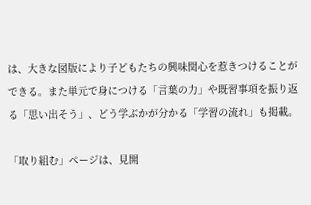は、大きな図版により子どもたちの興味関心を惹きつけることができる。また単元で身につける「言葉の力」や既習事項を振り返る「思い出そう」、どう学ぶかが分かる「学習の流れ」も掲載。

「取り組む」ページは、見開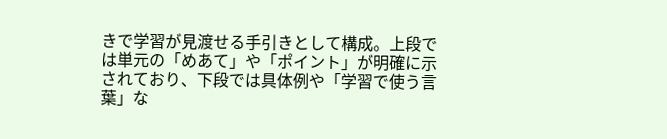きで学習が見渡せる手引きとして構成。上段では単元の「めあて」や「ポイント」が明確に示されており、下段では具体例や「学習で使う言葉」な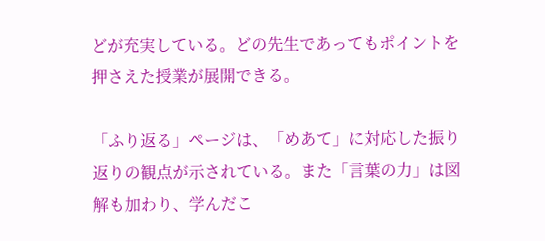どが充実している。どの先生であってもポイントを押さえた授業が展開できる。

「ふり返る」ページは、「めあて」に対応した振り返りの観点が示されている。また「言葉の力」は図解も加わり、学んだこ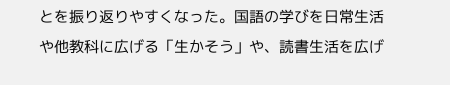とを振り返りやすくなった。国語の学びを日常生活や他教科に広げる「生かそう」や、読書生活を広げ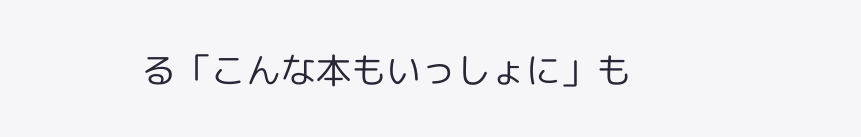る「こんな本もいっしょに」も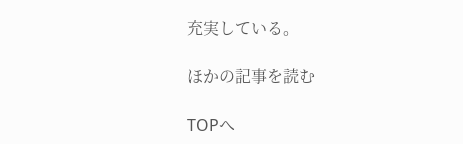充実している。

ほかの記事を読む

TOPへ